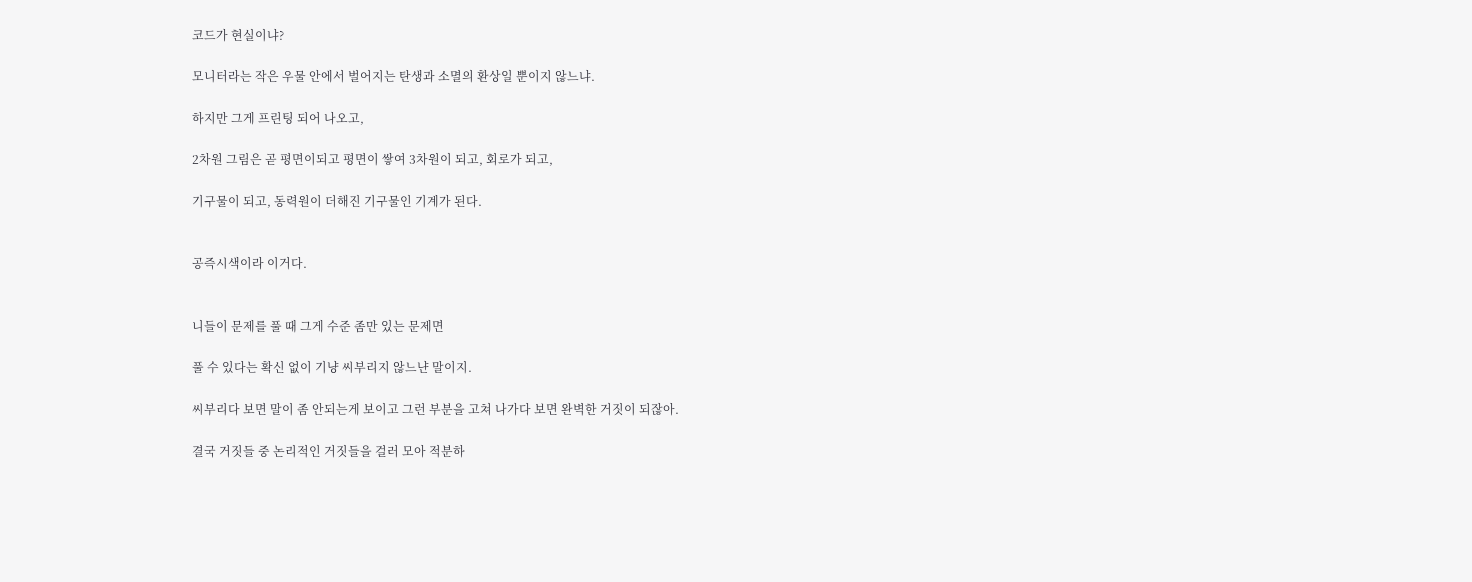코드가 현실이냐?

모니터라는 작은 우물 안에서 벌어지는 탄생과 소멸의 환상일 뿐이지 않느냐.

하지만 그게 프린팅 되어 나오고,

2차원 그림은 곧 평면이되고 평면이 쌓여 3차원이 되고, 회로가 되고,

기구물이 되고, 동력원이 더해진 기구물인 기계가 된다.


공즉시색이라 이거다.


니들이 문제를 풀 때 그게 수준 좀만 있는 문제면

풀 수 있다는 확신 없이 기냥 씨부리지 않느냔 말이지.

씨부리다 보면 말이 좀 안되는게 보이고 그런 부분을 고쳐 나가다 보면 완벽한 거짓이 되잖아.

결국 거짓들 중 논리적인 거짓들을 걸러 모아 적분하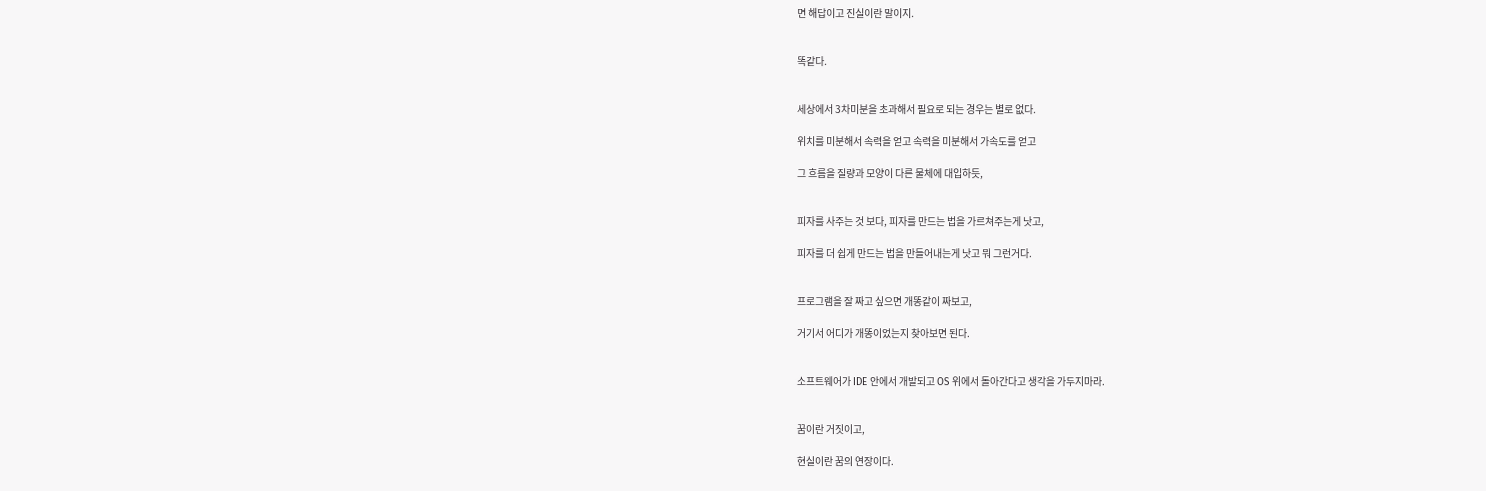면 해답이고 진실이란 말이지.


똑같다.


세상에서 3차미분을 초과해서 필요로 되는 경우는 별로 없다.

위치를 미분해서 속력을 얻고 속력을 미분해서 가속도를 얻고

그 흐름을 질량과 모양이 다른 물체에 대입하듯,


피자를 사주는 것 보다, 피자를 만드는 법을 가르쳐주는게 낫고,

피자를 더 쉽게 만드는 법을 만들어내는게 낫고 뭐 그런거다.


프로그램을 잘 짜고 싶으면 개똥같이 짜보고,

거기서 어디가 개똥이었는지 찾아보면 된다.


소프트웨어가 IDE 안에서 개발되고 OS 위에서 돌아간다고 생각을 가두지마라.


꿈이란 거짓이고,

현실이란 꿈의 연장이다.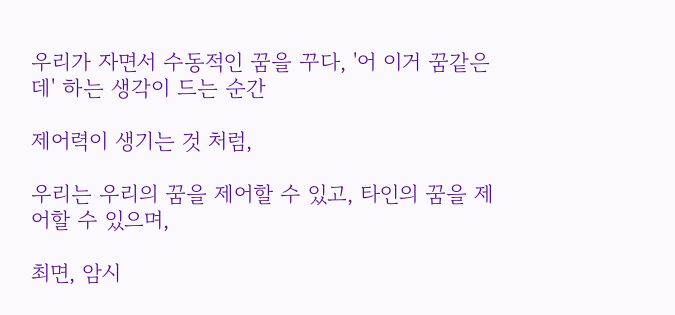우리가 자면서 수동적인 꿈을 꾸다, '어 이거 꿈같은데' 하는 생각이 드는 순간

제어력이 생기는 것 처럼,

우리는 우리의 꿈을 제어할 수 있고, 타인의 꿈을 제어할 수 있으며,

최면, 암시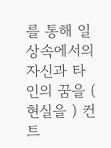를 통해 일상속에서의 자신과 타인의 꿈을 ( 현실을 ) 컨트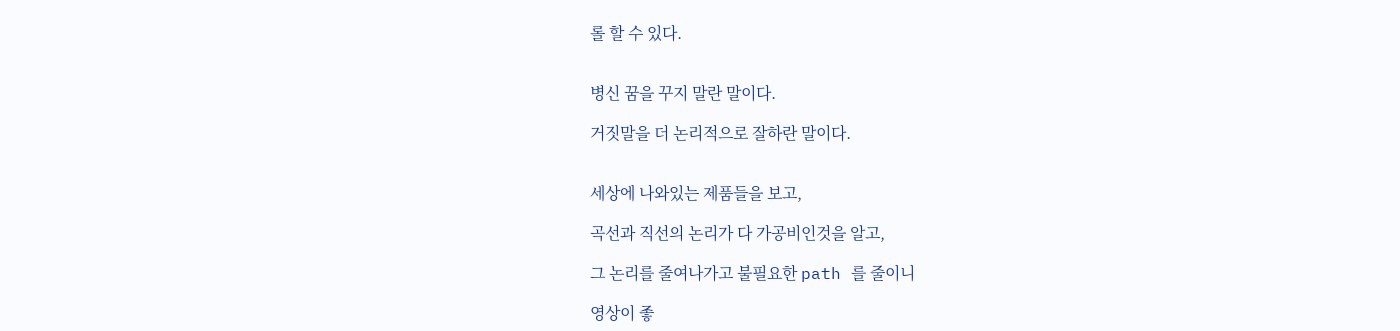롤 할 수 있다.


병신 꿈을 꾸지 말란 말이다.

거짓말을 더 논리적으로 잘하란 말이다.


세상에 나와있는 제품들을 보고,

곡선과 직선의 논리가 다 가공비인것을 알고,

그 논리를 줄여나가고 불필요한 path 를 줄이니

영상이 좋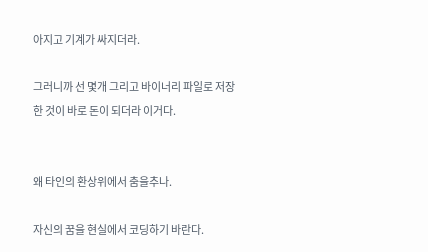아지고 기계가 싸지더라.

그러니까 선 몇개 그리고 바이너리 파일로 저장한 것이 바로 돈이 되더라 이거다.


왜 타인의 환상위에서 춤을추나.

자신의 꿈을 현실에서 코딩하기 바란다.